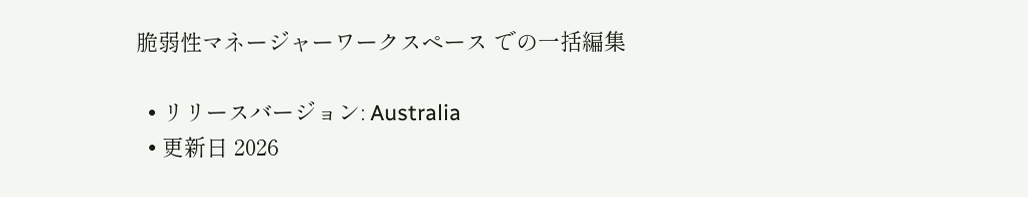脆弱性マネージャーワークスペース での一括編集

  • リリースバージョン: Australia
  • 更新日 2026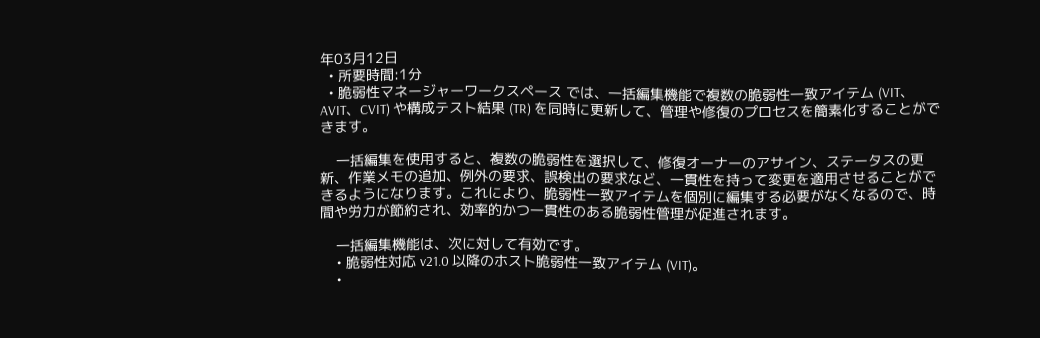年03月12日
  • 所要時間:1分
  • 脆弱性マネージャーワークスペース では、一括編集機能で複数の脆弱性一致アイテム (VIT、AVIT、CVIT) や構成テスト結果 (TR) を同時に更新して、管理や修復のプロセスを簡素化することができます。

    一括編集を使用すると、複数の脆弱性を選択して、修復オーナーのアサイン、ステータスの更新、作業メモの追加、例外の要求、誤検出の要求など、一貫性を持って変更を適用させることができるようになります。これにより、脆弱性一致アイテムを個別に編集する必要がなくなるので、時間や労力が節約され、効率的かつ一貫性のある脆弱性管理が促進されます。

    一括編集機能は、次に対して有効です。
    • 脆弱性対応 v21.0 以降のホスト脆弱性一致アイテム (VIT)。
    •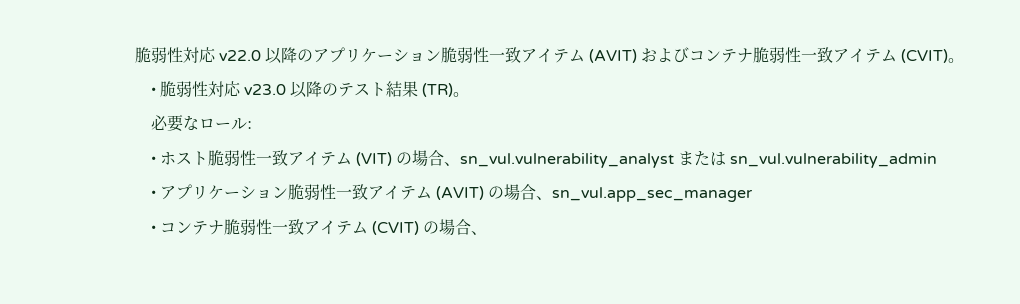脆弱性対応 v22.0 以降のアプリケーション脆弱性一致アイテム (AVIT) およびコンテナ脆弱性一致アイテム (CVIT)。
    • 脆弱性対応 v23.0 以降のテスト結果 (TR)。
    必要なロール:
    • ホスト脆弱性一致アイテム (VIT) の場合、sn_vul.vulnerability_analyst または sn_vul.vulnerability_admin
    • アプリケーション脆弱性一致アイテム (AVIT) の場合、sn_vul.app_sec_manager
    • コンテナ脆弱性一致アイテム (CVIT) の場合、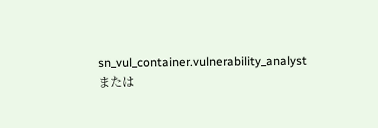sn_vul_container.vulnerability_analyst または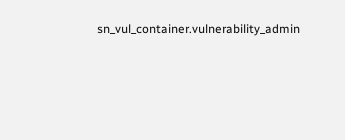sn_vul_container.vulnerability_admin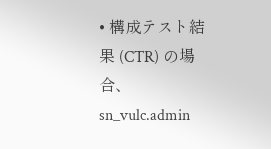• 構成テスト結果 (CTR) の場合、sn_vulc.admin